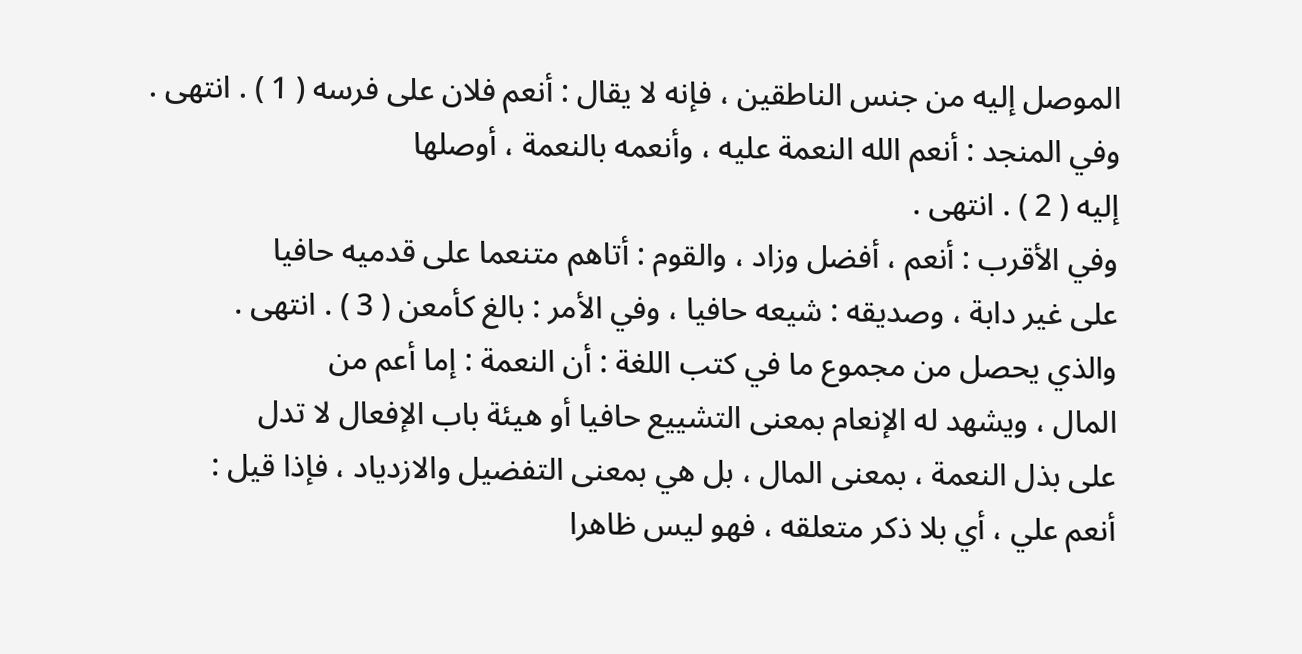الموصل إليه من جنس الناطقين ، فإنه لا يقال : أنعم فلان على فرسه ( 1 ) . انتهى .
وفي المنجد : أنعم الله النعمة عليه ، وأنعمه بالنعمة ، أوصلها
إليه ( 2 ) . انتهى .
وفي الأقرب : أنعم ، أفضل وزاد ، والقوم : أتاهم متنعما على قدميه حافيا
على غير دابة ، وصديقه : شيعه حافيا ، وفي الأمر : بالغ كأمعن ( 3 ) . انتهى .
والذي يحصل من مجموع ما في كتب اللغة : أن النعمة : إما أعم من
المال ، ويشهد له الإنعام بمعنى التشييع حافيا أو هيئة باب الإفعال لا تدل
على بذل النعمة ، بمعنى المال ، بل هي بمعنى التفضيل والازدياد ، فإذا قيل :
أنعم علي ، أي بلا ذكر متعلقه ، فهو ليس ظاهرا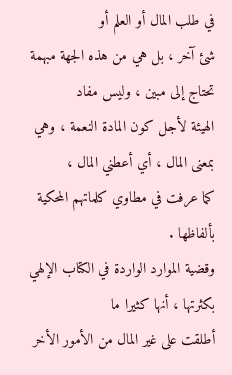في طلب المال أو العلم أو
شئ آخر ، بل هي من هذه الجهة مبهمة تحتاج إلى مبين ، وليس مفاد
الهيئة لأجل كون المادة النعمة ، وهي بمعنى المال ، أي أعطني المال ،
كما عرفت في مطاوي كلماتهم المحكية بألفاظها .
وقضية الموارد الواردة في الكتاب الإلهي بكثرتها ، أنها كثيرا ما
أطلقت على غير المال من الأمور الأخر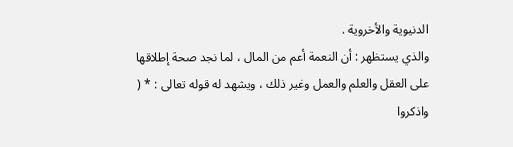الدنيوية والأخروية .
والذي يستظهر : أن النعمة أعم من المال ، لما نجد صحة إطلاقها
على العقل والعلم والعمل وغير ذلك ، ويشهد له قوله تعالى : * ( واذكروا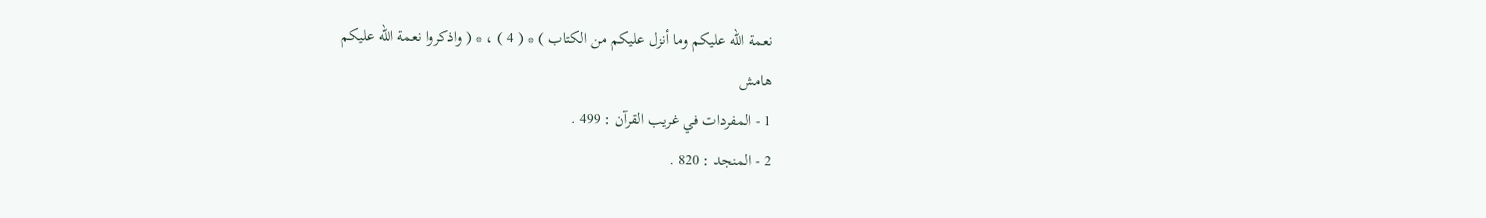نعمة الله عليكم وما أنزل عليكم من الكتاب ) * ( 4 ) ، * ( واذكروا نعمة الله عليكم
هامش
1 - المفردات في غريب القرآن : 499 .
2 - المنجد : 820 .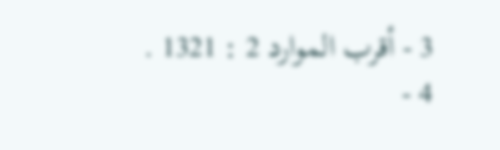3 - أقرب الموارد 2 : 1321 .
4 -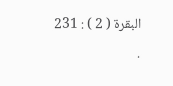البقرة ( 2 ) : 231 .